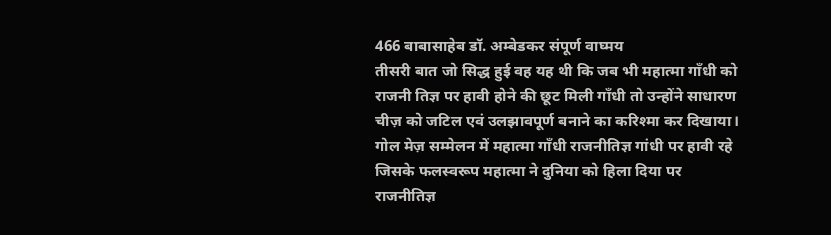466 बाबासाहेब डॉ. अम्बेडकर संपूर्ण वाघ्मय
तीसरी बात जो सिद्ध हुई वह यह थी कि जब भी महात्मा गाँधी को राजनी तिज्ञ पर हावी होने की छूट मिली गाँधी तो उन्होंने साधारण चीज़ को जटिल एवं उलझावपूर्ण बनाने का करिश्मा कर दिखाया। गोल मेज़ सम्मेलन में महात्मा गाँधी राजनीतिज्ञ गांधी पर हावी रहे जिसके फलस्वरूप महात्मा ने दुनिया को हिला दिया पर राजनीतिज्ञ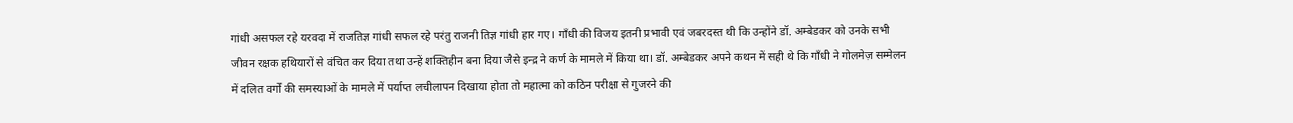गांधी असफल रहे यरवदा में राजतिज्ञ गांधी सफल रहे परंतु राजनी तिज्ञ गांधी हार गए। गाँधी की विजय इतनी प्रभावी एवं जबरदस्त थी कि उन्होंने डॉ. अम्बेडकर को उनके सभी जीवन रक्षक हथियारों से वंचित कर दिया तथा उन्हें शक्तिहीन बना दिया जैसे इन्द्र ने कर्ण के मामले में किया था। डॉ. अम्बेडकर अपने कथन में सही थे कि गाँधी ने गोलमेज़ सम्मेलन में दलित वर्गों की समस्याओं के मामले में पर्याप्त लचीलापन दिखाया होता तो महात्मा को कठिन परीक्षा से गुजरने की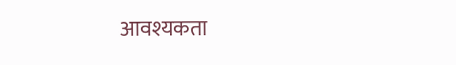आवश्यकता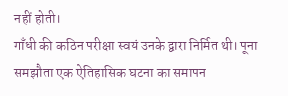नहीं होती।
गाँधी की कठिन परीक्षा स्वयं उनके द्वारा निर्मित थी। पूना समझौता एक ऐतिहासिक घटना का समापन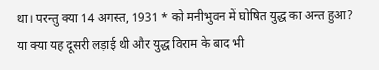था। परन्तु क्या 14 अगस्त, 1931 * को मनीभुवन में घोषित युद्ध का अन्त हुआ? या क्या यह दूसरी लड़ाई थी और युद्ध विराम के बाद भी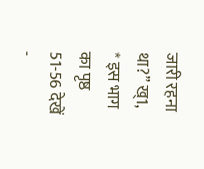जारी रहना था?’’ ख्1,
* इस भाग का पृष्ठ 51-56 देखें -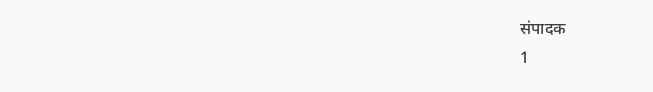संपादक
1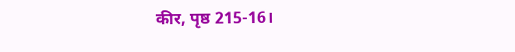कीर, पृष्ठ 215-16।